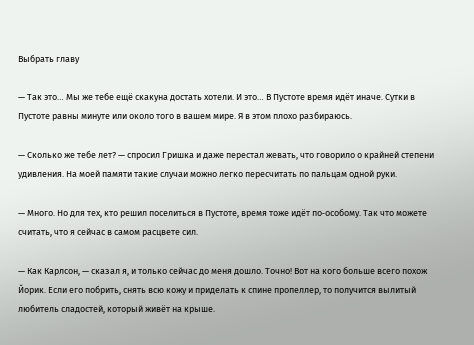Выбрать главу

— Так это… Мы же тебе ещё скакуна достать хотели. И это… В Пустоте время идёт иначе. Сутки в Пустоте равны минуте или около того в вашем мире. Я в этом плохо разбираюсь.

— Сколько же тебе лет? — спросил Гришка и даже перестал жевать, что говорило о крайней степени удивления. На моей памяти такие случаи можно легко пересчитать по пальцам одной руки.

— Много. Но для тех, кто решил поселиться в Пустоте, время тоже идёт по‑особому. Так что можете считать, что я сейчас в самом расцвете сил.

— Как Карлсон, — сказал я, и только сейчас до меня дошло. Точно! Вот на кого больше всего похож Йорик. Если его побрить, снять всю кожу и приделать к спине пропеллер, то получится вылитый любитель сладостей, который живёт на крыше.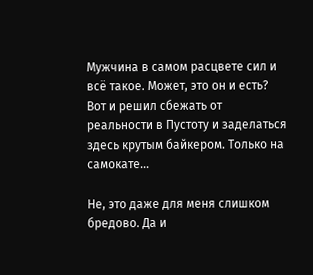Мужчина в самом расцвете сил и всё такое. Может, это он и есть? Вот и решил сбежать от реальности в Пустоту и заделаться здесь крутым байкером. Только на самокате…

Не, это даже для меня слишком бредово. Да и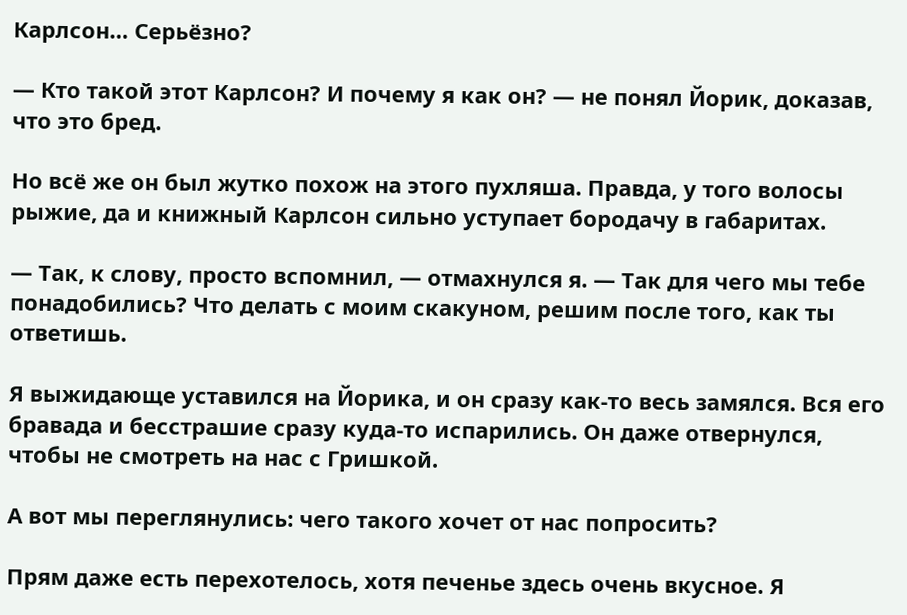Карлсон… Серьёзно?

— Кто такой этот Карлсон? И почему я как он? — не понял Йорик, доказав, что это бред.

Но всё же он был жутко похож на этого пухляша. Правда, у того волосы рыжие, да и книжный Карлсон сильно уступает бородачу в габаритах.

— Так, к слову, просто вспомнил, — отмахнулся я. — Так для чего мы тебе понадобились? Что делать с моим скакуном, решим после того, как ты ответишь.

Я выжидающе уставился на Йорика, и он сразу как‑то весь замялся. Вся его бравада и бесстрашие сразу куда‑то испарились. Он даже отвернулся, чтобы не смотреть на нас с Гришкой.

А вот мы переглянулись: чего такого хочет от нас попросить?

Прям даже есть перехотелось, хотя печенье здесь очень вкусное. Я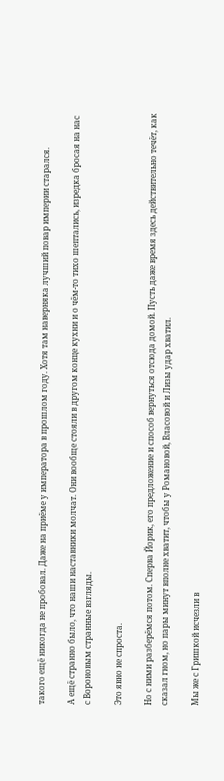такого ещё никогда не пробовал. Даже на приёме у императора в прошлом году. Хотя там наверняка лучший повар империи старался.

А ещё странно было, что наши наставники молчат. Они вообще стояли в другом конце кухни и о чём‑то тихо шептались, изредка бросая на нас с Вороновым странные взгляды.

Это явно не спроста.

Но с ними разберёмся потом. Сперва Йорик, его предложение и способ вернуться отсюда домой. Пусть даже время здесь действительно течёт, как сказал гном, но пары минут вполне хватит, чтобы у Романовой, Власовой и Лизы удар хватил.

Мы же с Гришкой исчезли в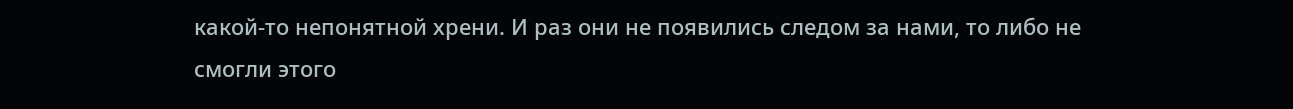какой‑то непонятной хрени. И раз они не появились следом за нами, то либо не смогли этого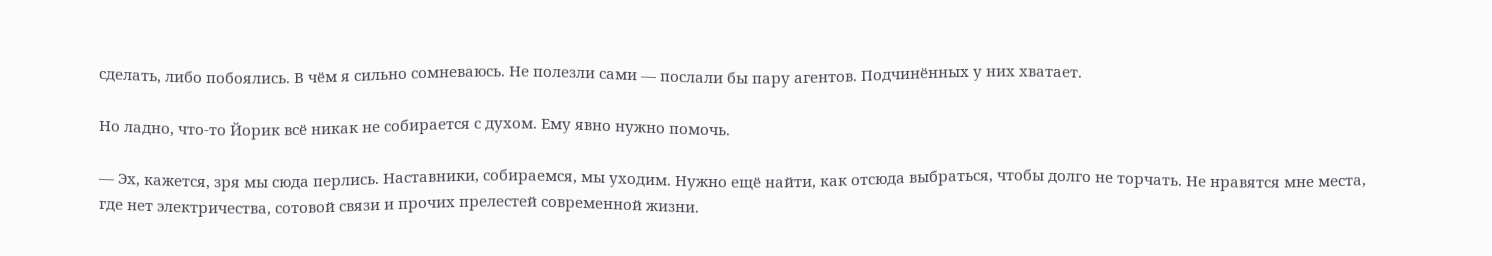сделать, либо побоялись. В чём я сильно сомневаюсь. Не полезли сами — послали бы пару агентов. Подчинённых у них хватает.

Но ладно, что‑то Йорик всё никак не собирается с духом. Ему явно нужно помочь.

— Эх, кажется, зря мы сюда перлись. Наставники, собираемся, мы уходим. Нужно ещё найти, как отсюда выбраться, чтобы долго не торчать. Не нравятся мне места, где нет электричества, сотовой связи и прочих прелестей современной жизни.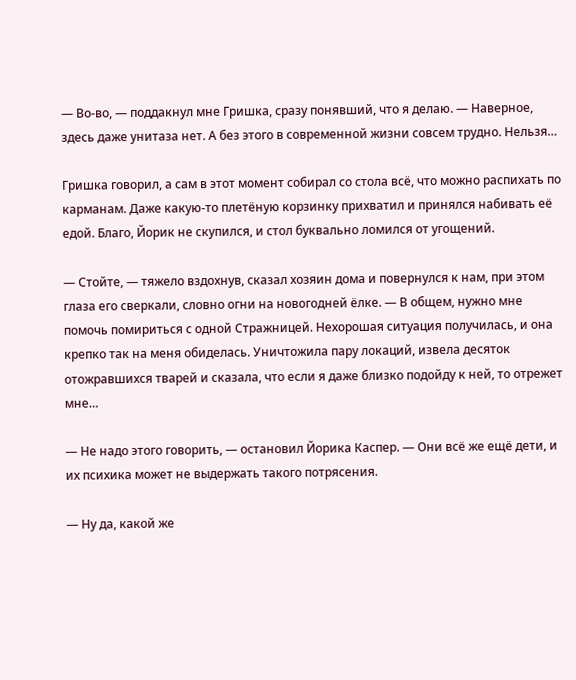— Во‑во, — поддакнул мне Гришка, сразу понявший, что я делаю. — Наверное, здесь даже унитаза нет. А без этого в современной жизни совсем трудно. Нельзя…

Гришка говорил, а сам в этот момент собирал со стола всё, что можно распихать по карманам. Даже какую‑то плетёную корзинку прихватил и принялся набивать её едой. Благо, Йорик не скупился, и стол буквально ломился от угощений.

— Стойте, — тяжело вздохнув, сказал хозяин дома и повернулся к нам, при этом глаза его сверкали, словно огни на новогодней ёлке. — В общем, нужно мне помочь помириться с одной Стражницей. Нехорошая ситуация получилась, и она крепко так на меня обиделась. Уничтожила пару локаций, извела десяток отожравшихся тварей и сказала, что если я даже близко подойду к ней, то отрежет мне…

— Не надо этого говорить, — остановил Йорика Каспер. — Они всё же ещё дети, и их психика может не выдержать такого потрясения.

— Ну да, какой же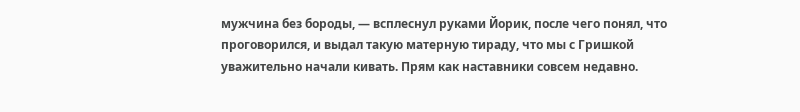мужчина без бороды, — всплеснул руками Йорик, после чего понял, что проговорился, и выдал такую матерную тираду, что мы с Гришкой уважительно начали кивать. Прям как наставники совсем недавно.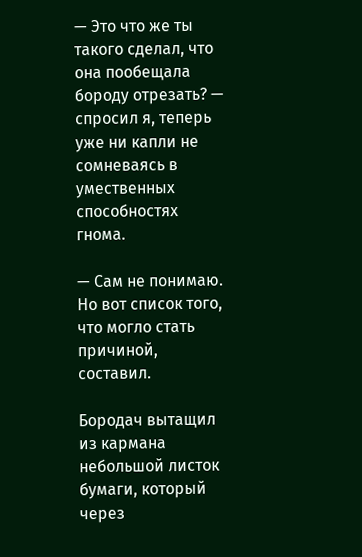— Это что же ты такого сделал, что она пообещала бороду отрезать? — спросил я, теперь уже ни капли не сомневаясь в умественных способностях гнома.

— Сам не понимаю. Но вот список того, что могло стать причиной, составил.

Бородач вытащил из кармана небольшой листок бумаги, который через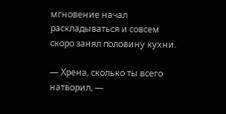мгновение начал раскладываться и совсем скоро занял половину кухни.

— Хрена, сколько ты всего натворил, —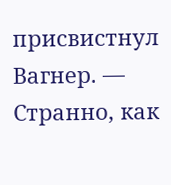присвистнул Вагнер. — Странно, как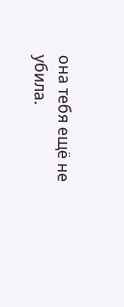она тебя ещё не убила.